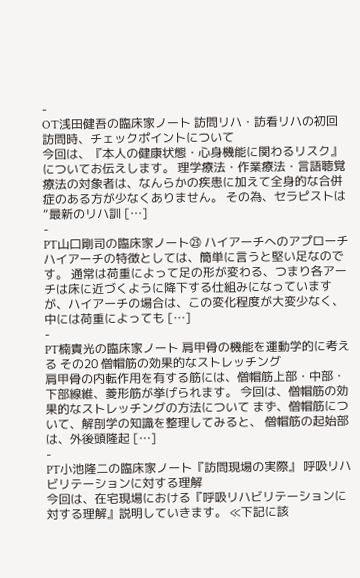-
OT浅田健吾の臨床家ノート 訪問リハ・訪看リハの初回訪問時、チェックポイントについて
今回は、『本人の健康状態・心身機能に関わるリスク』についてお伝えします。 理学療法・作業療法・言語聴覚療法の対象者は、なんらかの疾患に加えて全身的な合併症のある方が少なくありません。 その為、セラピストは“最新のリハ訓 […]
-
PT山口剛司の臨床家ノート㉓ ハイアーチへのアプローチ
ハイアーチの特徴としては、簡単に言うと堅い足なのです。 通常は荷重によって足の形が変わる、つまり各アーチは床に近づくように降下する仕組みになっていますが、ハイアーチの場合は、この変化程度が大変少なく、中には荷重によっても […]
-
PT楠貴光の臨床家ノート 肩甲骨の機能を運動学的に考える その20 僧帽筋の効果的なストレッチング
肩甲骨の内転作用を有する筋には、僧帽筋上部・中部・下部線維、菱形筋が挙げられます。 今回は、僧帽筋の効果的なストレッチングの方法について まず、僧帽筋について、解剖学の知識を整理してみると、 僧帽筋の起始部は、外後頭隆起 […]
-
PT小池隆二の臨床家ノート『訪問現場の実際』 呼吸リハビリテーションに対する理解
今回は、在宅現場における『呼吸リハビリテーションに対する理解』説明していきます。 ≪下記に該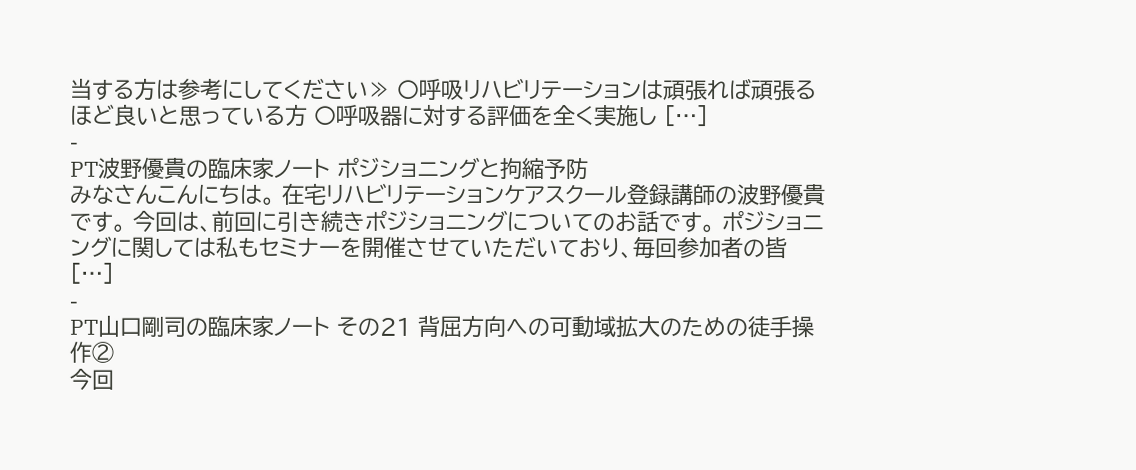当する方は参考にしてください≫ 〇呼吸リハビリテーションは頑張れば頑張るほど良いと思っている方 〇呼吸器に対する評価を全く実施し […]
-
PT波野優貴の臨床家ノート ポジショニングと拘縮予防
みなさんこんにちは。 在宅リハビリテーションケアスクール登録講師の波野優貴です。 今回は、前回に引き続きポジショニングについてのお話です。 ポジショニングに関しては私もセミナーを開催させていただいており、毎回参加者の皆 […]
-
PT山口剛司の臨床家ノート その21 背屈方向への可動域拡大のための徒手操作②
今回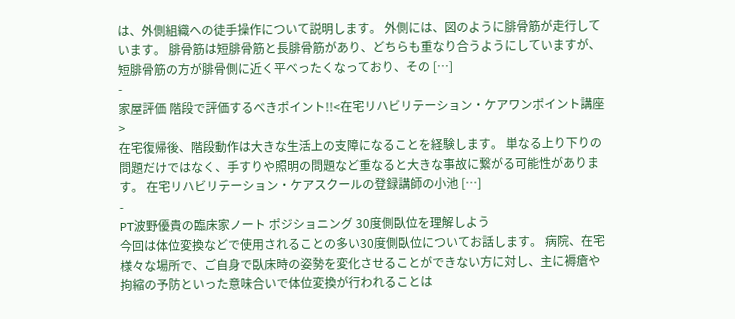は、外側組織への徒手操作について説明します。 外側には、図のように腓骨筋が走行しています。 腓骨筋は短腓骨筋と長腓骨筋があり、どちらも重なり合うようにしていますが、短腓骨筋の方が腓骨側に近く平べったくなっており、その […]
-
家屋評価 階段で評価するべきポイント!!<在宅リハビリテーション・ケアワンポイント講座>
在宅復帰後、階段動作は大きな生活上の支障になることを経験します。 単なる上り下りの問題だけではなく、手すりや照明の問題など重なると大きな事故に繋がる可能性があります。 在宅リハビリテーション・ケアスクールの登録講師の小池 […]
-
PT波野優貴の臨床家ノート ポジショニング 30度側臥位を理解しよう
今回は体位変換などで使用されることの多い30度側臥位についてお話します。 病院、在宅様々な場所で、ご自身で臥床時の姿勢を変化させることができない方に対し、主に褥瘡や拘縮の予防といった意味合いで体位変換が行われることは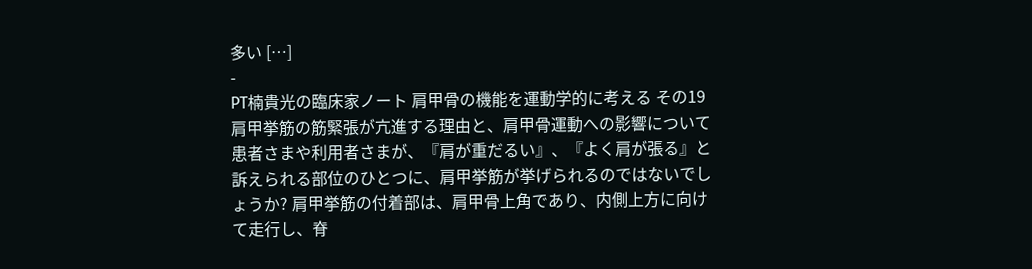多い […]
-
PT楠貴光の臨床家ノート 肩甲骨の機能を運動学的に考える その19 肩甲挙筋の筋緊張が亢進する理由と、肩甲骨運動への影響について
患者さまや利用者さまが、『肩が重だるい』、『よく肩が張る』と訴えられる部位のひとつに、肩甲挙筋が挙げられるのではないでしょうか? 肩甲挙筋の付着部は、肩甲骨上角であり、内側上方に向けて走行し、脊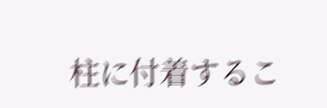柱に付着するこ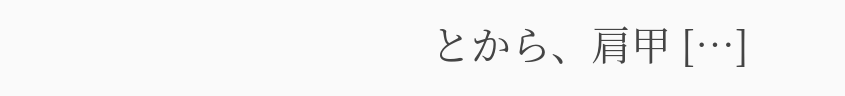とから、肩甲 […]